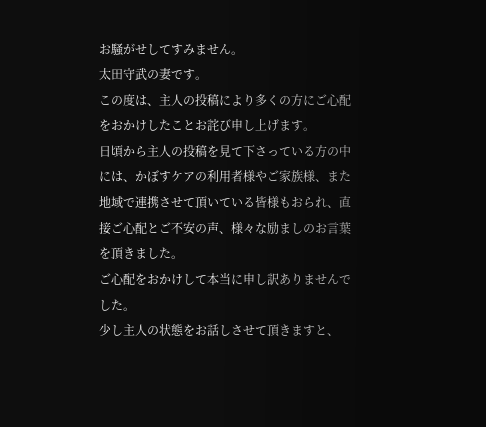お騒がせしてすみません。
太田守武の妻です。
この度は、主人の投稿により多くの方にご心配をおかけしたことお詫び申し上げます。
日頃から主人の投稿を見て下さっている方の中には、かぼすケアの利用者様やご家族様、また地域で連携させて頂いている皆様もおられ、直接ご心配とご不安の声、様々な励ましのお言葉を頂きました。
ご心配をおかけして本当に申し訳ありませんでした。
少し主人の状態をお話しさせて頂きますと、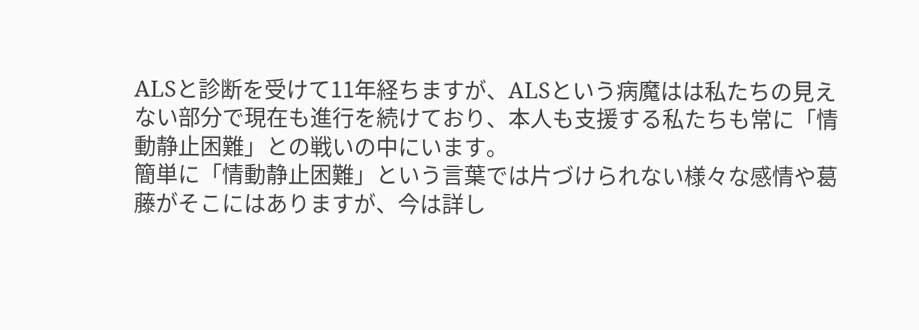ALSと診断を受けて11年経ちますが、ALSという病魔はは私たちの見えない部分で現在も進行を続けており、本人も支援する私たちも常に「情動静止困難」との戦いの中にいます。
簡単に「情動静止困難」という言葉では片づけられない様々な感情や葛藤がそこにはありますが、今は詳し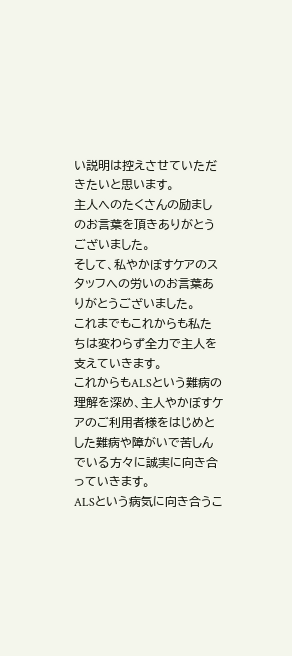い説明は控えさせていただきたいと思います。
主人へのたくさんの励ましのお言葉を頂きありがとうございました。
そして、私やかぼすケアのスタッフへの労いのお言葉ありがとうございました。
これまでもこれからも私たちは変わらず全力で主人を支えていきます。
これからもALSという難病の理解を深め、主人やかぼすケアのご利用者様をはじめとした難病や障がいで苦しんでいる方々に誠実に向き合っていきます。
ALSという病気に向き合うこ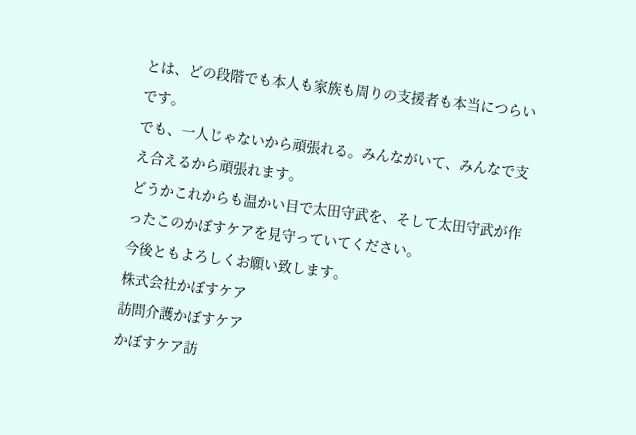とは、どの段階でも本人も家族も周りの支援者も本当につらいです。
でも、一人じゃないから頑張れる。みんながいて、みんなで支え合えるから頑張れます。
どうかこれからも温かい目で太田守武を、そして太田守武が作ったこのかぼすケアを見守っていてください。
今後ともよろしくお願い致します。
株式会社かぼすケア
訪問介護かぼすケア
かぼすケア訪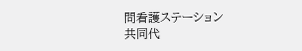問看護ステーション
共同代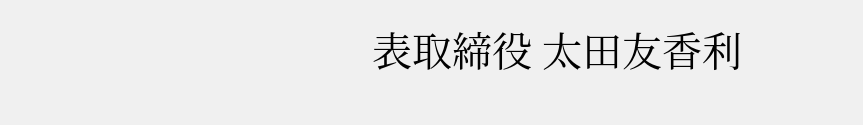表取締役 太田友香利